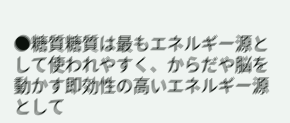●糖質糖質は最もエネルギー源として使われやすく、からだや脳を動かす即効性の高いエネルギー源として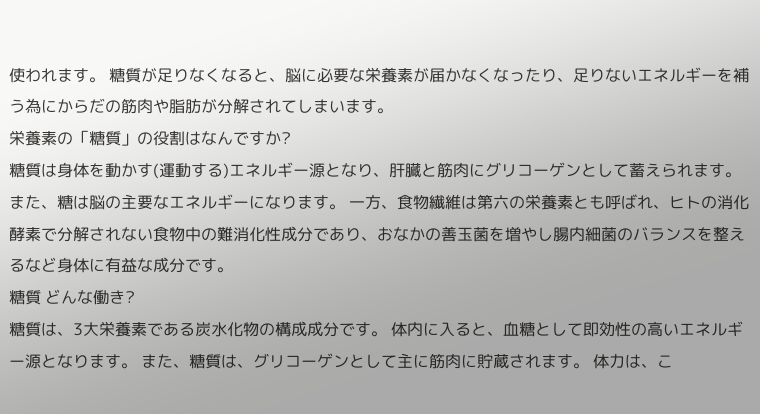使われます。 糖質が足りなくなると、脳に必要な栄養素が届かなくなったり、足りないエネルギーを補う為にからだの筋肉や脂肪が分解されてしまいます。
栄養素の「糖質」の役割はなんですか?
糖質は身体を動かす(運動する)エネルギー源となり、肝臓と筋肉にグリコーゲンとして蓄えられます。 また、糖は脳の主要なエネルギーになります。 一方、食物繊維は第六の栄養素とも呼ばれ、ヒトの消化酵素で分解されない食物中の難消化性成分であり、おなかの善玉菌を増やし腸内細菌のバランスを整えるなど身体に有益な成分です。
糖質 どんな働き?
糖質は、3大栄養素である炭水化物の構成成分です。 体内に入ると、血糖として即効性の高いエネルギー源となります。 また、糖質は、グリコーゲンとして主に筋肉に貯蔵されます。 体力は、こ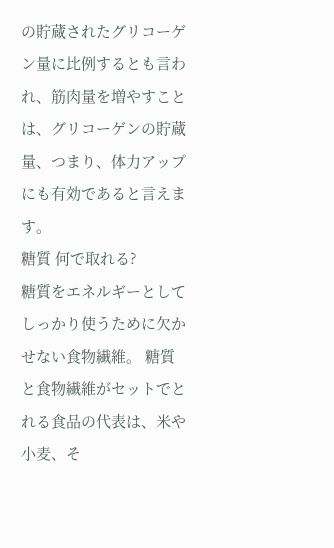の貯蔵されたグリコーゲン量に比例するとも言われ、筋肉量を増やすことは、グリコーゲンの貯蔵量、つまり、体力アップにも有効であると言えます。
糖質 何で取れる?
糖質をエネルギーとしてしっかり使うために欠かせない食物繊維。 糖質と食物繊維がセットでとれる食品の代表は、米や小麦、そ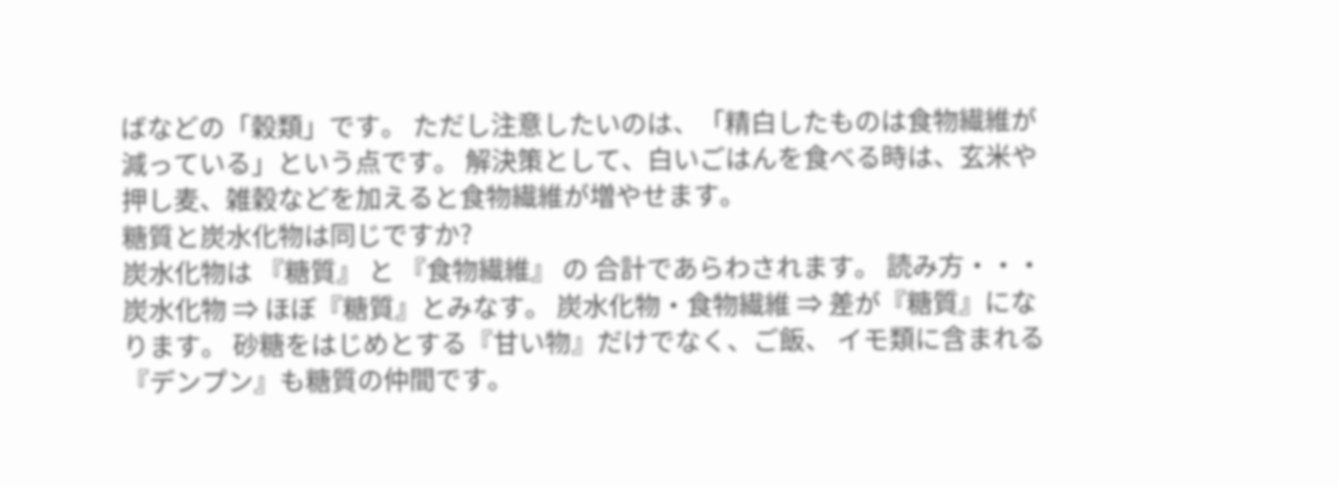ばなどの「穀類」です。 ただし注意したいのは、「精白したものは食物繊維が減っている」という点です。 解決策として、白いごはんを食べる時は、玄米や押し麦、雑穀などを加えると食物繊維が増やせます。
糖質と炭水化物は同じですか?
炭水化物は 『糖質』 と 『食物繊維』 の 合計であらわされます。 読み方・・・ 炭水化物 ⇒ ほぼ『糖質』とみなす。 炭水化物・食物繊維 ⇒ 差が『糖質』になります。 砂糖をはじめとする『甘い物』だけでなく、ご飯、 イモ類に含まれる『デンプン』も糖質の仲間です。